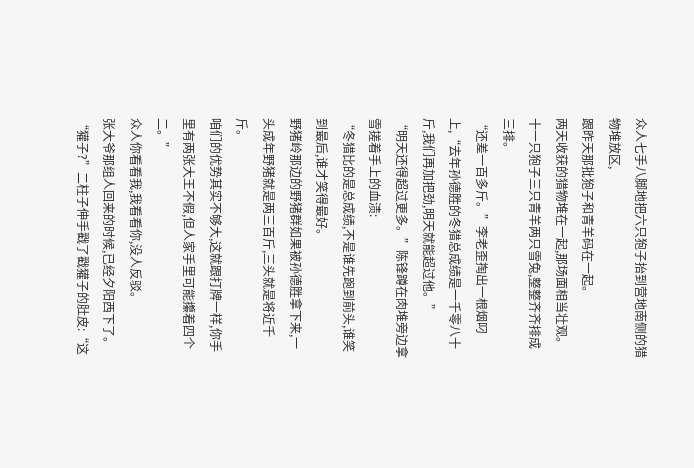众人七手八脚地把六只狍子抬到营地南侧的猎物堆放区,
跟昨天那批狍子和青羊码在一起。
两天收获的猎物堆在一起,那场面相当壮观。
十一只狍子三只青羊两只雪兔,整整齐齐排成三排。
“还差一百多斤。”李老歪掏出一根烟叼上,“去年孙德胜的冬猎总成绩是一千零八十斤,我们再加把劲,明天就能超过他。”
“明天还得超过更多。”陈锋蹲在肉堆旁边拿雪搓着手上的血渍:
“冬猎比的是总成绩,不是谁先跑到前头,谁笑到最后,谁才笑得最好。
野猪岭那边的野猪群如果被孙德胜拿下来,一头成年野猪就是两三百斤,三头就是将近千斤。
咱们的优势其实不够大,这就跟打牌一样,你手里有两张大王不假,但人家手里可能攥着四个二。”
众人你看看我,我看看你,没人反驳。
张大爷那组人回来的时候,已经夕阳西下了。
“獾子?”二柱子伸手戳了戳獾子的肚皮:“这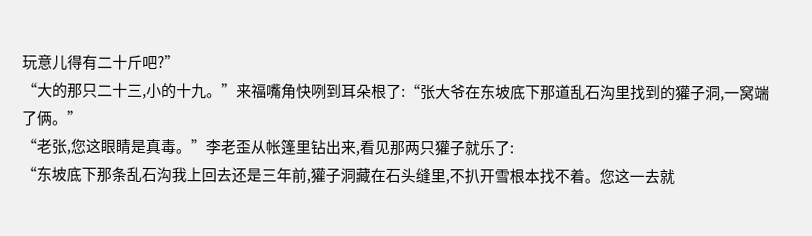玩意儿得有二十斤吧?”
“大的那只二十三,小的十九。”来福嘴角快咧到耳朵根了:“张大爷在东坡底下那道乱石沟里找到的獾子洞,一窝端了俩。”
“老张,您这眼睛是真毒。”李老歪从帐篷里钻出来,看见那两只獾子就乐了:
“东坡底下那条乱石沟我上回去还是三年前,獾子洞藏在石头缝里,不扒开雪根本找不着。您这一去就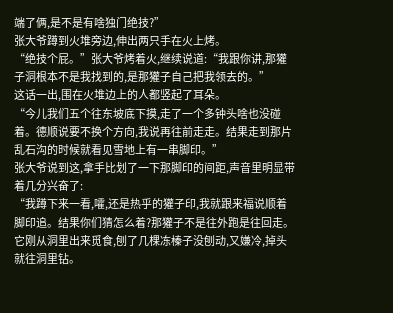端了俩,是不是有啥独门绝技?”
张大爷蹲到火堆旁边,伸出两只手在火上烤。
“绝技个屁。”张大爷烤着火,继续说道:“我跟你讲,那獾子洞根本不是我找到的,是那獾子自己把我领去的。”
这话一出,围在火堆边上的人都竖起了耳朵。
“今儿我们五个往东坡底下摸,走了一个多钟头啥也没碰着。德顺说要不换个方向,我说再往前走走。结果走到那片乱石沟的时候就看见雪地上有一串脚印。”
张大爷说到这,拿手比划了一下那脚印的间距,声音里明显带着几分兴奋了:
“我蹲下来一看,嚯,还是热乎的獾子印,我就跟来福说顺着脚印追。结果你们猜怎么着?那獾子不是往外跑是往回走。
它刚从洞里出来觅食,刨了几棵冻榛子没刨动,又嫌冷,掉头就往洞里钻。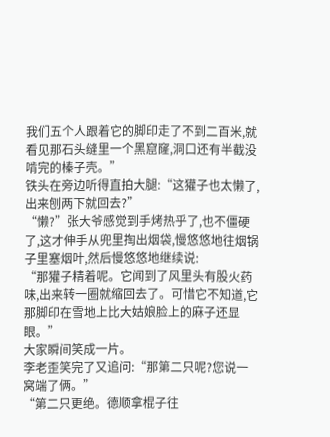我们五个人跟着它的脚印走了不到二百米,就看见那石头缝里一个黑窟窿,洞口还有半截没啃完的榛子壳。”
铁头在旁边听得直拍大腿:“这獾子也太懒了,出来刨两下就回去?”
“懒?”张大爷感觉到手烤热乎了,也不僵硬了,这才伸手从兜里掏出烟袋,慢悠悠地往烟锅子里塞烟叶,然后慢悠悠地继续说:
“那獾子精着呢。它闻到了风里头有股火药味,出来转一圈就缩回去了。可惜它不知道,它那脚印在雪地上比大姑娘脸上的麻子还显眼。”
大家瞬间笑成一片。
李老歪笑完了又追问:“那第二只呢?您说一窝端了俩。”
“第二只更绝。德顺拿棍子往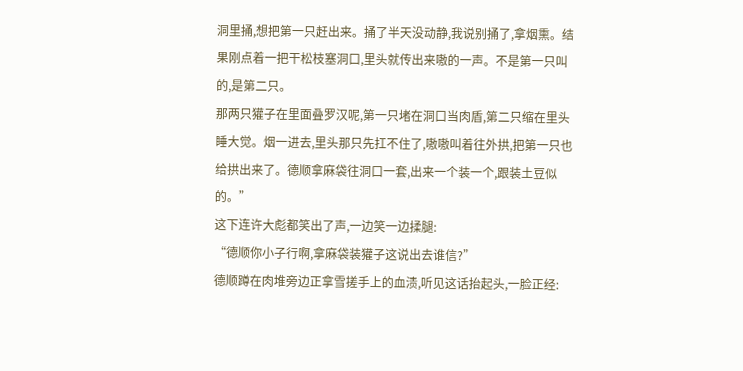洞里捅,想把第一只赶出来。捅了半天没动静,我说别捅了,拿烟熏。结果刚点着一把干松枝塞洞口,里头就传出来嗷的一声。不是第一只叫的,是第二只。
那两只獾子在里面叠罗汉呢,第一只堵在洞口当肉盾,第二只缩在里头睡大觉。烟一进去,里头那只先扛不住了,嗷嗷叫着往外拱,把第一只也给拱出来了。德顺拿麻袋往洞口一套,出来一个装一个,跟装土豆似的。”
这下连许大彪都笑出了声,一边笑一边揉腿:
“德顺你小子行啊,拿麻袋装獾子这说出去谁信?”
德顺蹲在肉堆旁边正拿雪搓手上的血渍,听见这话抬起头,一脸正经: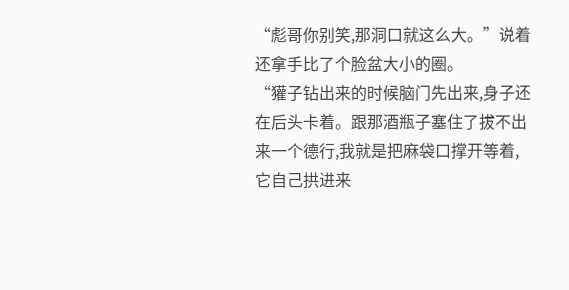“彪哥你别笑,那洞口就这么大。”说着还拿手比了个脸盆大小的圈。
“獾子钻出来的时候脑门先出来,身子还在后头卡着。跟那酒瓶子塞住了拔不出来一个德行,我就是把麻袋口撑开等着,它自己拱进来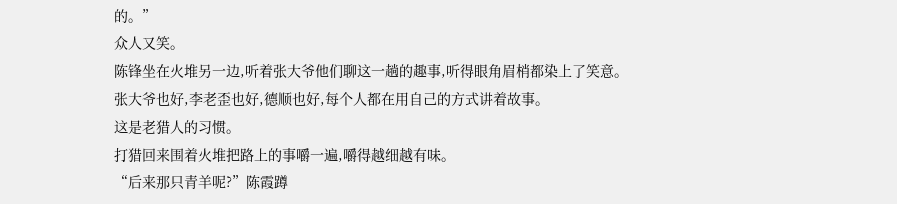的。”
众人又笑。
陈锋坐在火堆另一边,听着张大爷他们聊这一趟的趣事,听得眼角眉梢都染上了笑意。
张大爷也好,李老歪也好,德顺也好,每个人都在用自己的方式讲着故事。
这是老猎人的习惯。
打猎回来围着火堆把路上的事嚼一遍,嚼得越细越有味。
“后来那只青羊呢?”陈霞蹲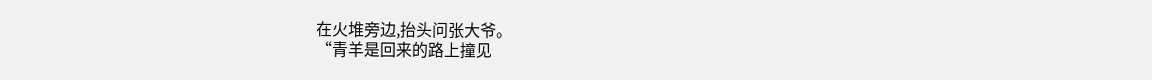在火堆旁边,抬头问张大爷。
“青羊是回来的路上撞见